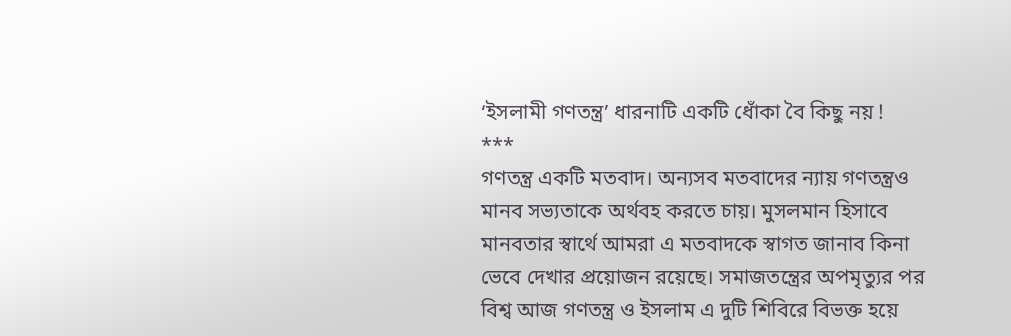‘ইসলামী গণতন্ত্র’ ধারনাটি একটি ধোঁকা বৈ কিছু নয় !
***
গণতন্ত্র একটি মতবাদ। অন্যসব মতবাদের ন্যায় গণতন্ত্রও মানব সভ্যতাকে অর্থবহ করতে চায়। মুসলমান হিসাবে মানবতার স্বার্থে আমরা এ মতবাদকে স্বাগত জানাব কিনা ভেবে দেখার প্রয়োজন রয়েছে। সমাজতন্ত্রের অপমৃত্যুর পর বিশ্ব আজ গণতন্ত্র ও ইসলাম এ দুটি শিবিরে বিভক্ত হয়ে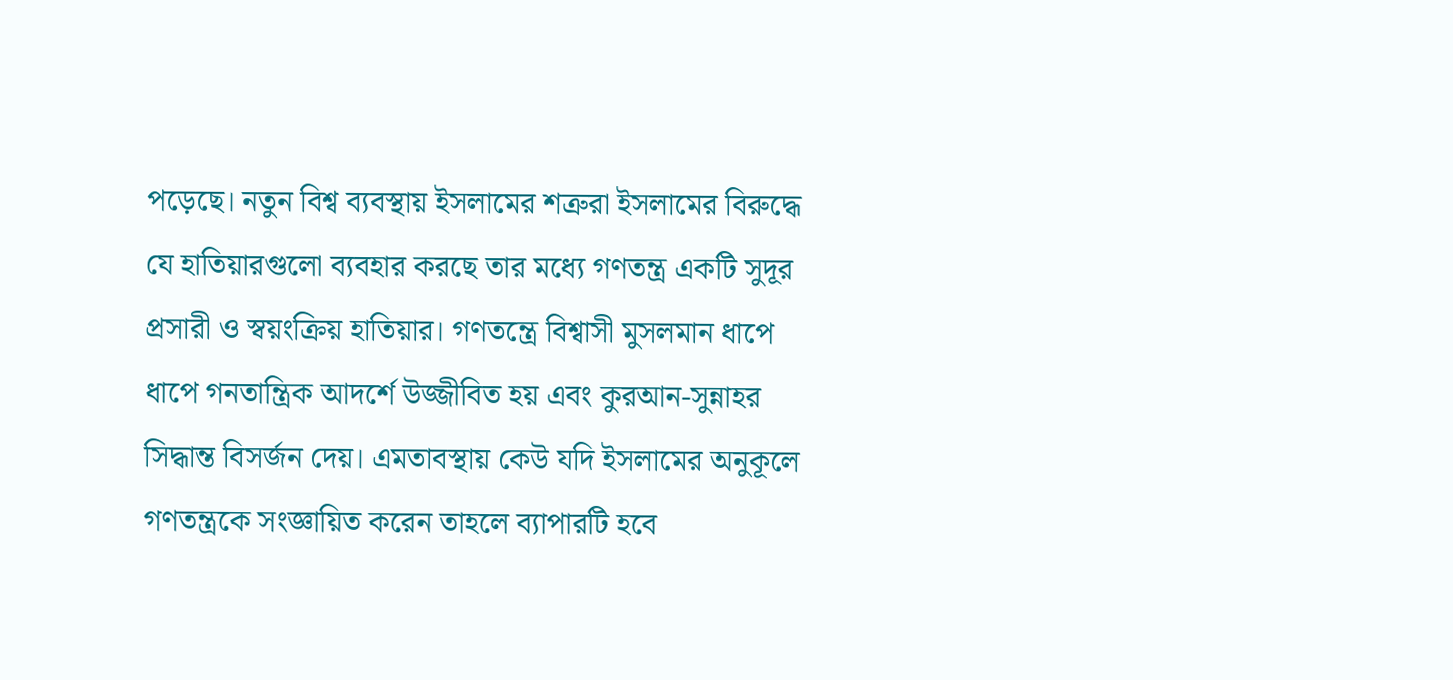পড়েছে। নতুন বিশ্ব ব্যবস্থায় ইসলামের শত্রুরা ইসলামের বিরুদ্ধে যে হাতিয়ারগুলো ব্যবহার করছে তার মধ্যে গণতন্ত্র একটি সুদূর প্রসারী ও স্বয়ংক্রিয় হাতিয়ার। গণতন্ত্রে বিশ্বাসী মুসলমান ধাপে ধাপে গনতান্ত্রিক আদর্শে উজ্জীবিত হয় এবং কুরআন-সুন্নাহর সিদ্ধান্ত বিসর্জন দেয়। এমতাবস্থায় কেউ যদি ইসলামের অনুকূলে গণতন্ত্রকে সংজ্ঞায়িত করেন তাহলে ব্যাপারটি হবে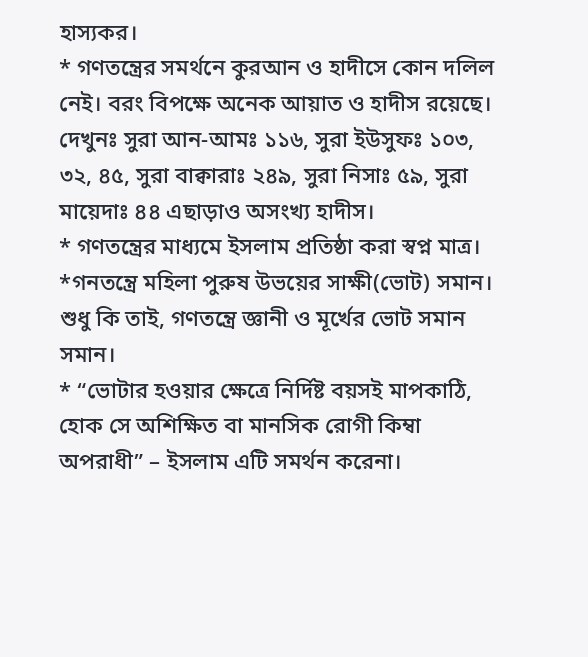হাস্যকর।
* গণতন্ত্রের সমর্থনে কুরআন ও হাদীসে কোন দলিল নেই। বরং বিপক্ষে অনেক আয়াত ও হাদীস রয়েছে। দেখুনঃ সুরা আন-আমঃ ১১৬, সুরা ইউসুফঃ ১০৩, ৩২, ৪৫, সুরা বাক্বারাঃ ২৪৯, সুরা নিসাঃ ৫৯, সুরা মায়েদাঃ ৪৪ এছাড়াও অসংখ্য হাদীস।
* গণতন্ত্রের মাধ্যমে ইসলাম প্রতিষ্ঠা করা স্বপ্ন মাত্র।
*গনতন্ত্রে মহিলা পুরুষ উভয়ের সাক্ষী(ভোট) সমান। শুধু কি তাই, গণতন্ত্রে জ্ঞানী ও মূর্খের ভোট সমান সমান।
* “ভোটার হওয়ার ক্ষেত্রে নির্দিষ্ট বয়সই মাপকাঠি, হোক সে অশিক্ষিত বা মানসিক রোগী কিম্বা অপরাধী” – ইসলাম এটি সমর্থন করেনা।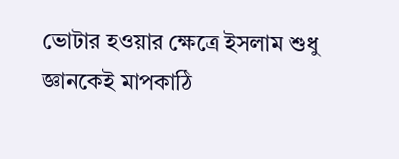ভোটার হওয়ার ক্ষেত্রে ইসলাম শুধু জ্ঞানকেই মাপকাঠি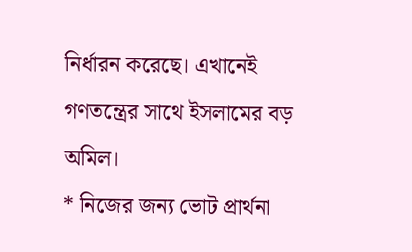নির্ধারন করেছে। এখানেই গণতন্ত্রের সাথে ইসলামের বড় অমিল।
* নিজের জন্য ভোট প্রার্থনা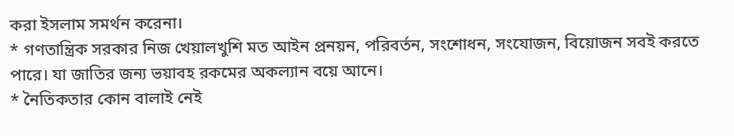করা ইসলাম সমর্থন করেনা।
* গণতান্ত্রিক সরকার নিজ খেয়ালখুশি মত আইন প্রনয়ন, পরিবর্তন, সংশোধন, সংযোজন, বিয়োজন সবই করতে পারে। যা জাতির জন্য ভয়াবহ রকমের অকল্যান বয়ে আনে।
* নৈতিকতার কোন বালাই নেই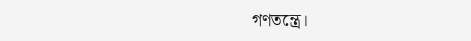গণতন্ত্রে।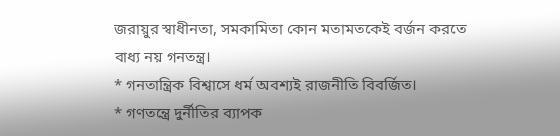জরায়ুর স্বাধীনতা, সমকামিতা কোন মতামতকেই বর্জন করতে বাধ্য নয় গনতন্ত্র।
* গনতান্ত্রিক বিশ্বাসে ধর্ম অবশ্যই রাজনীতি বিবর্জিত।
* গণতন্ত্রে দুর্নীতির ব্যাপক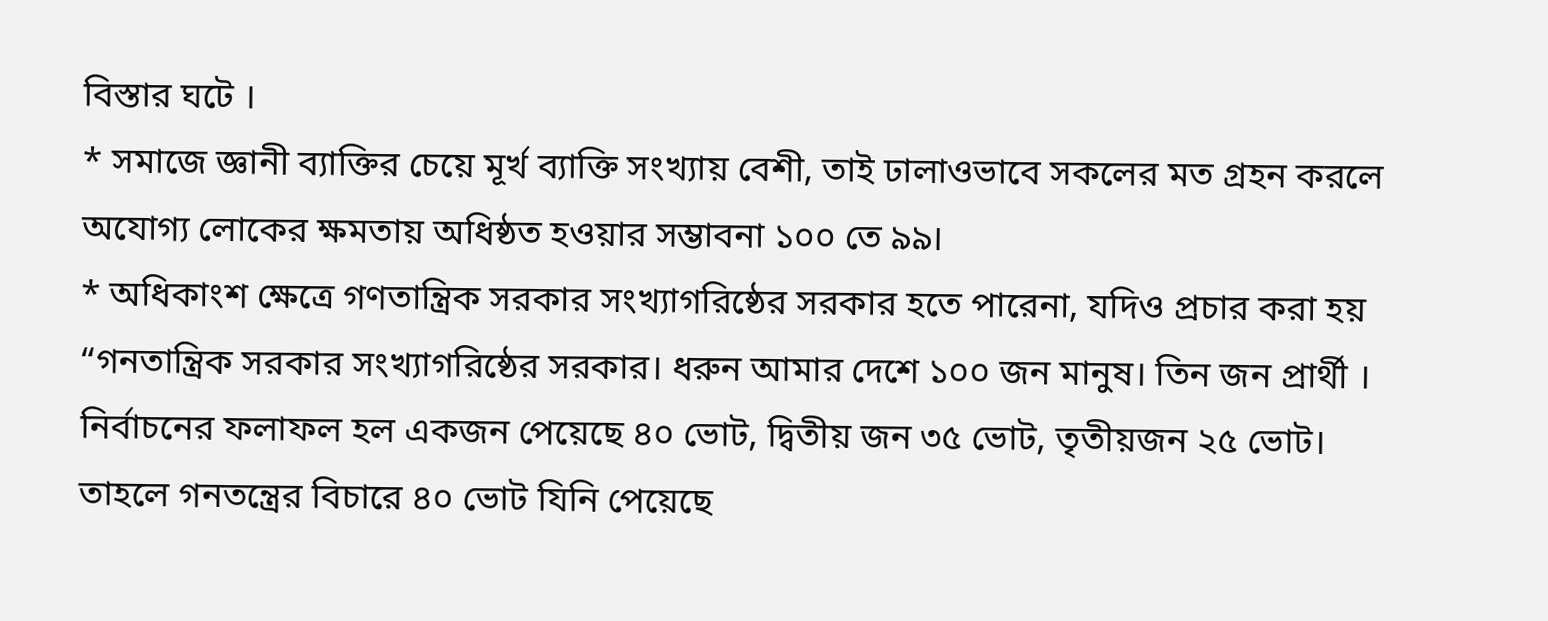বিস্তার ঘটে ।
* সমাজে জ্ঞানী ব্যাক্তির চেয়ে মূর্খ ব্যাক্তি সংখ্যায় বেশী, তাই ঢালাওভাবে সকলের মত গ্রহন করলে অযোগ্য লোকের ক্ষমতায় অধিষ্ঠত হওয়ার সম্ভাবনা ১০০ তে ৯৯।
* অধিকাংশ ক্ষেত্রে গণতান্ত্রিক সরকার সংখ্যাগরিষ্ঠের সরকার হতে পারেনা, যদিও প্রচার করা হয় “গনতান্ত্রিক সরকার সংখ্যাগরিষ্ঠের সরকার। ধরুন আমার দেশে ১০০ জন মানুষ। তিন জন প্রার্থী । নির্বাচনের ফলাফল হল একজন পেয়েছে ৪০ ভোট, দ্বিতীয় জন ৩৫ ভোট, তৃতীয়জন ২৫ ভোট। তাহলে গনতন্ত্রের বিচারে ৪০ ভোট যিনি পেয়েছে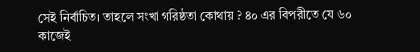সেই নির্বাচিত। তাহলে সংখা গরিষ্ঠতা কোথায় ? ৪০ এর বিপরীতে যে ৬০ কাজেই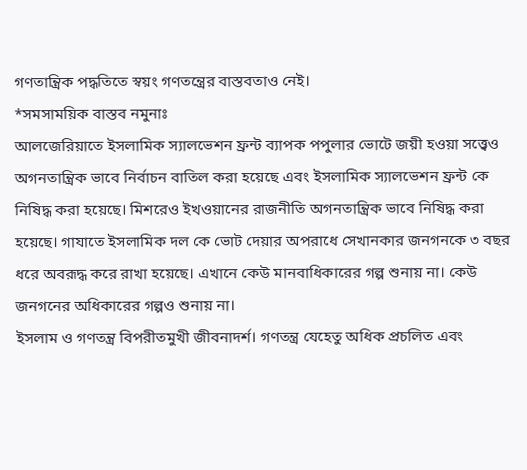গণতান্ত্রিক পদ্ধতিতে স্বয়ং গণতন্ত্রের বাস্তবতাও নেই।
*সমসাময়িক বাস্তব নমুনাঃ
আলজেরিয়াতে ইসলামিক স্যালভেশন ফ্রন্ট ব্যাপক পপুলার ভোটে জয়ী হওয়া সত্ত্বেও অগনতান্ত্রিক ভাবে নির্বাচন বাতিল করা হয়েছে এবং ইসলামিক স্যালভেশন ফ্রন্ট কে নিষিদ্ধ করা হয়েছে। মিশরেও ইখওয়ানের রাজনীতি অগনতান্ত্রিক ভাবে নিষিদ্ধ করা হয়েছে। গাযাতে ইসলামিক দল কে ভোট দেয়ার অপরাধে সেখানকার জনগনকে ৩ বছর ধরে অবরূদ্ধ করে রাখা হয়েছে। এখানে কেউ মানবাধিকারের গল্প শুনায় না। কেউ জনগনের অধিকারের গল্পও শুনায় না।
ইসলাম ও গণতন্ত্র বিপরীতমুখী জীবনাদর্শ। গণতন্ত্র যেহেতু অধিক প্রচলিত এবং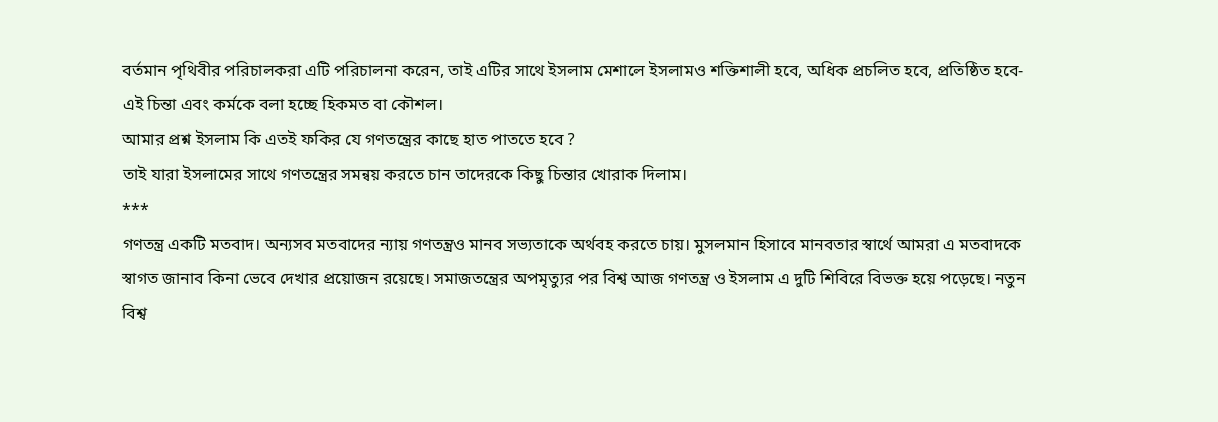বর্তমান পৃথিবীর পরিচালকরা এটি পরিচালনা করেন, তাই এটির সাথে ইসলাম মেশালে ইসলামও শক্তিশালী হবে, অধিক প্রচলিত হবে, প্রতিষ্ঠিত হবে-এই চিন্তা এবং কর্মকে বলা হচ্ছে হিকমত বা কৌশল।
আমার প্রশ্ন ইসলাম কি এতই ফকির যে গণতন্ত্রের কাছে হাত পাততে হবে ?
তাই যারা ইসলামের সাথে গণতন্ত্রের সমন্বয় করতে চান তাদেরকে কিছু চিন্তার খোরাক দিলাম।
***
গণতন্ত্র একটি মতবাদ। অন্যসব মতবাদের ন্যায় গণতন্ত্রও মানব সভ্যতাকে অর্থবহ করতে চায়। মুসলমান হিসাবে মানবতার স্বার্থে আমরা এ মতবাদকে স্বাগত জানাব কিনা ভেবে দেখার প্রয়োজন রয়েছে। সমাজতন্ত্রের অপমৃত্যুর পর বিশ্ব আজ গণতন্ত্র ও ইসলাম এ দুটি শিবিরে বিভক্ত হয়ে পড়েছে। নতুন বিশ্ব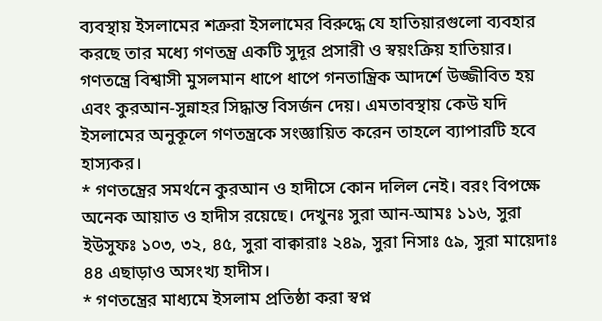ব্যবস্থায় ইসলামের শত্রুরা ইসলামের বিরুদ্ধে যে হাতিয়ারগুলো ব্যবহার করছে তার মধ্যে গণতন্ত্র একটি সুদূর প্রসারী ও স্বয়ংক্রিয় হাতিয়ার। গণতন্ত্রে বিশ্বাসী মুসলমান ধাপে ধাপে গনতান্ত্রিক আদর্শে উজ্জীবিত হয় এবং কুরআন-সুন্নাহর সিদ্ধান্ত বিসর্জন দেয়। এমতাবস্থায় কেউ যদি ইসলামের অনুকূলে গণতন্ত্রকে সংজ্ঞায়িত করেন তাহলে ব্যাপারটি হবে হাস্যকর।
* গণতন্ত্রের সমর্থনে কুরআন ও হাদীসে কোন দলিল নেই। বরং বিপক্ষে অনেক আয়াত ও হাদীস রয়েছে। দেখুনঃ সুরা আন-আমঃ ১১৬, সুরা ইউসুফঃ ১০৩, ৩২, ৪৫, সুরা বাক্বারাঃ ২৪৯, সুরা নিসাঃ ৫৯, সুরা মায়েদাঃ ৪৪ এছাড়াও অসংখ্য হাদীস।
* গণতন্ত্রের মাধ্যমে ইসলাম প্রতিষ্ঠা করা স্বপ্ন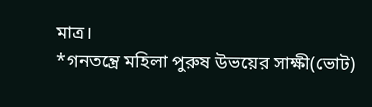মাত্র।
*গনতন্ত্রে মহিলা পুরুষ উভয়ের সাক্ষী(ভোট)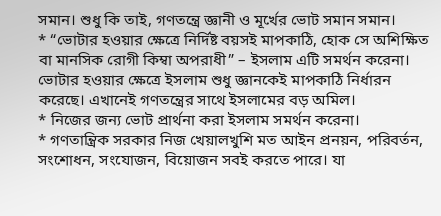সমান। শুধু কি তাই, গণতন্ত্রে জ্ঞানী ও মূর্খের ভোট সমান সমান।
* “ভোটার হওয়ার ক্ষেত্রে নির্দিষ্ট বয়সই মাপকাঠি, হোক সে অশিক্ষিত বা মানসিক রোগী কিম্বা অপরাধী” – ইসলাম এটি সমর্থন করেনা। ভোটার হওয়ার ক্ষেত্রে ইসলাম শুধু জ্ঞানকেই মাপকাঠি নির্ধারন করেছে। এখানেই গণতন্ত্রের সাথে ইসলামের বড় অমিল।
* নিজের জন্য ভোট প্রার্থনা করা ইসলাম সমর্থন করেনা।
* গণতান্ত্রিক সরকার নিজ খেয়ালখুশি মত আইন প্রনয়ন, পরিবর্তন, সংশোধন, সংযোজন, বিয়োজন সবই করতে পারে। যা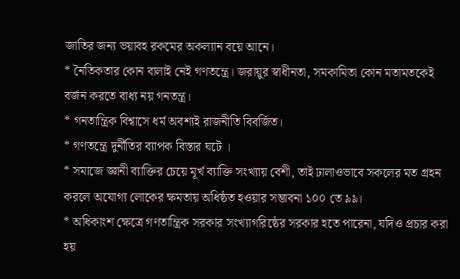জাতির জন্য ভয়াবহ রকমের অকল্যান বয়ে আনে।
* নৈতিকতার কোন বালাই নেই গণতন্ত্রে। জরায়ুর স্বাধীনতা, সমকামিতা কোন মতামতকেই বর্জন করতে বাধ্য নয় গনতন্ত্র।
* গনতান্ত্রিক বিশ্বাসে ধর্ম অবশ্যই রাজনীতি বিবর্জিত।
* গণতন্ত্রে দুর্নীতির ব্যাপক বিস্তার ঘটে ।
* সমাজে জ্ঞানী ব্যাক্তির চেয়ে মূর্খ ব্যাক্তি সংখ্যায় বেশী, তাই ঢালাওভাবে সকলের মত গ্রহন করলে অযোগ্য লোকের ক্ষমতায় অধিষ্ঠত হওয়ার সম্ভাবনা ১০০ তে ৯৯।
* অধিকাংশ ক্ষেত্রে গণতান্ত্রিক সরকার সংখ্যাগরিষ্ঠের সরকার হতে পারেনা, যদিও প্রচার করা হয়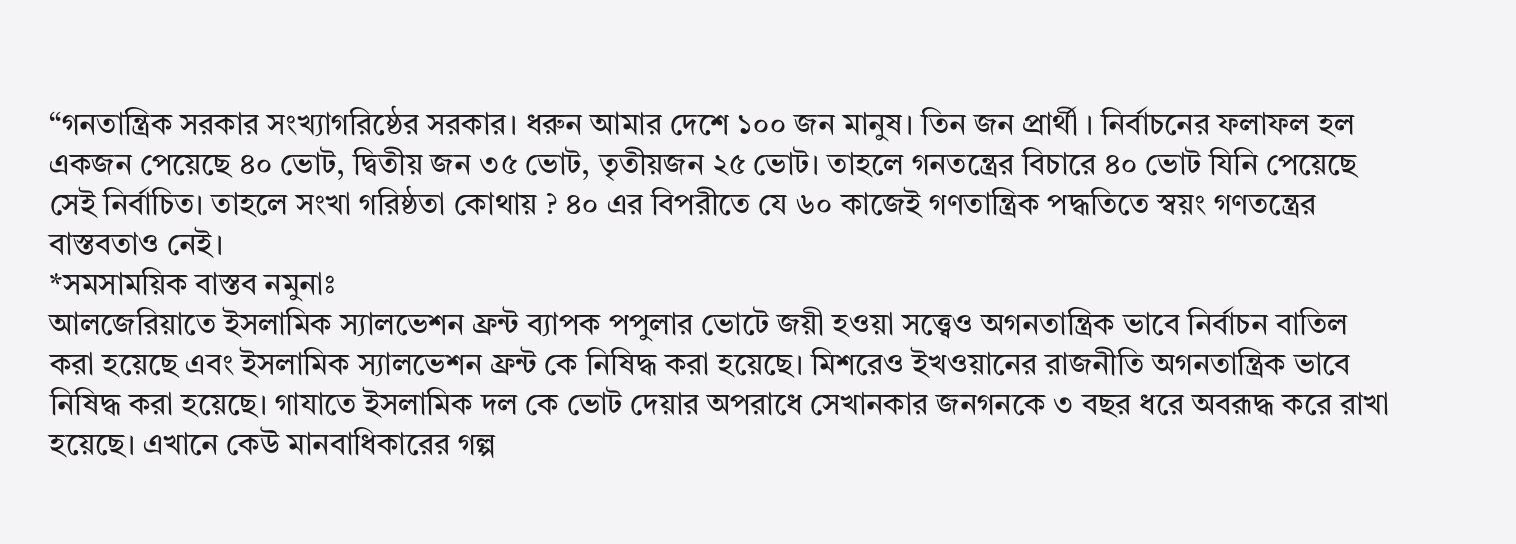“গনতান্ত্রিক সরকার সংখ্যাগরিষ্ঠের সরকার। ধরুন আমার দেশে ১০০ জন মানুষ। তিন জন প্রার্থী । নির্বাচনের ফলাফল হল একজন পেয়েছে ৪০ ভোট, দ্বিতীয় জন ৩৫ ভোট, তৃতীয়জন ২৫ ভোট। তাহলে গনতন্ত্রের বিচারে ৪০ ভোট যিনি পেয়েছে সেই নির্বাচিত। তাহলে সংখা গরিষ্ঠতা কোথায় ? ৪০ এর বিপরীতে যে ৬০ কাজেই গণতান্ত্রিক পদ্ধতিতে স্বয়ং গণতন্ত্রের বাস্তবতাও নেই।
*সমসাময়িক বাস্তব নমুনাঃ
আলজেরিয়াতে ইসলামিক স্যালভেশন ফ্রন্ট ব্যাপক পপুলার ভোটে জয়ী হওয়া সত্ত্বেও অগনতান্ত্রিক ভাবে নির্বাচন বাতিল করা হয়েছে এবং ইসলামিক স্যালভেশন ফ্রন্ট কে নিষিদ্ধ করা হয়েছে। মিশরেও ইখওয়ানের রাজনীতি অগনতান্ত্রিক ভাবে নিষিদ্ধ করা হয়েছে। গাযাতে ইসলামিক দল কে ভোট দেয়ার অপরাধে সেখানকার জনগনকে ৩ বছর ধরে অবরূদ্ধ করে রাখা হয়েছে। এখানে কেউ মানবাধিকারের গল্প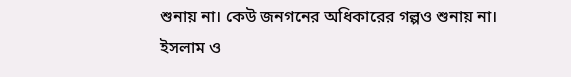শুনায় না। কেউ জনগনের অধিকারের গল্পও শুনায় না।
ইসলাম ও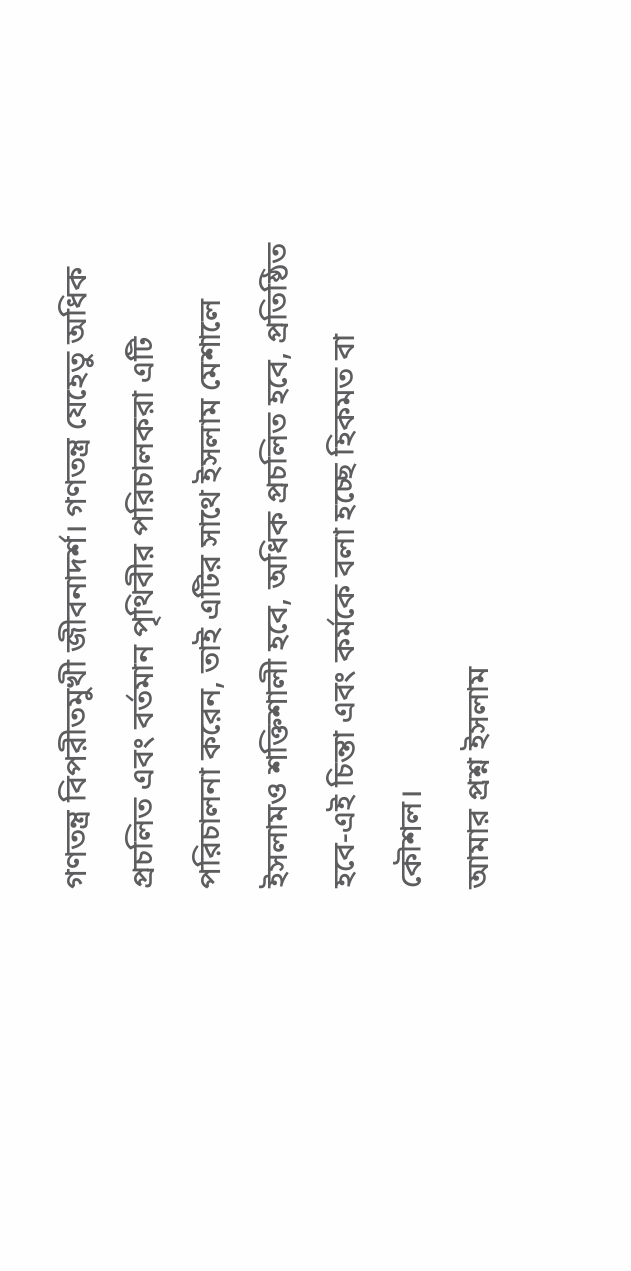গণতন্ত্র বিপরীতমুখী জীবনাদর্শ। গণতন্ত্র যেহেতু অধিক প্রচলিত এবং বর্তমান পৃথিবীর পরিচালকরা এটি পরিচালনা করেন, তাই এটির সাথে ইসলাম মেশালে ইসলামও শক্তিশালী হবে, অধিক প্রচলিত হবে, প্রতিষ্ঠিত হবে-এই চিন্তা এবং কর্মকে বলা হচ্ছে হিকমত বা কৌশল।
আমার প্রশ্ন ইসলাম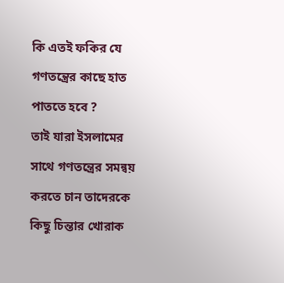কি এতই ফকির যে গণতন্ত্রের কাছে হাত পাততে হবে ?
তাই যারা ইসলামের সাথে গণতন্ত্রের সমন্বয় করতে চান তাদেরকে কিছু চিন্তার খোরাক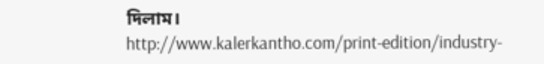দিলাম।
http://www.kalerkantho.com/print-edition/industry-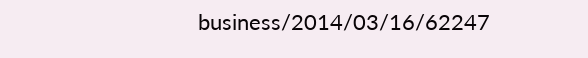business/2014/03/16/62247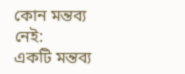কোন মন্তব্য নেই:
একটি মন্তব্য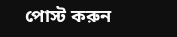পোস্ট করুন